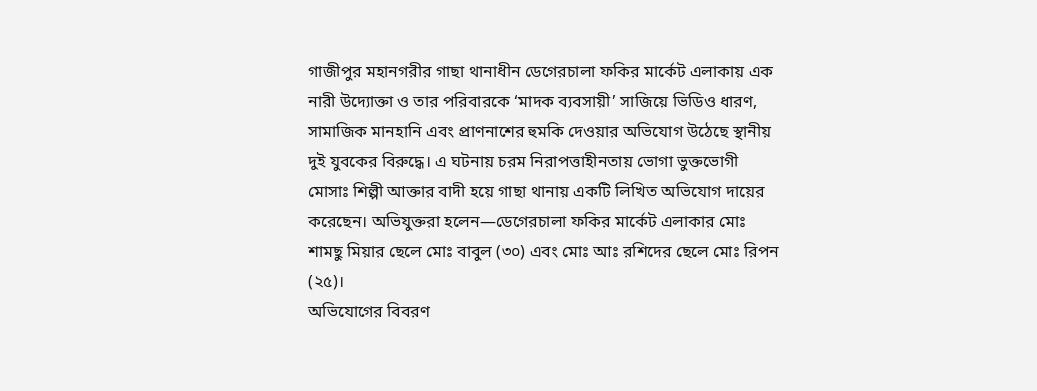গাজীপুর মহানগরীর গাছা থানাধীন ডেগেরচালা ফকির মার্কেট এলাকায় এক নারী উদ্যোক্তা ও তার পরিবারকে ‘মাদক ব্যবসায়ী’ সাজিয়ে ভিডিও ধারণ, সামাজিক মানহানি এবং প্রাণনাশের হুমকি দেওয়ার অভিযোগ উঠেছে স্থানীয় দুই যুবকের বিরুদ্ধে। এ ঘটনায় চরম নিরাপত্তাহীনতায় ভোগা ভুক্তভোগী মোসাঃ শিল্পী আক্তার বাদী হয়ে গাছা থানায় একটি লিখিত অভিযোগ দায়ের করেছেন। অভিযুক্তরা হলেন—ডেগেরচালা ফকির মার্কেট এলাকার মোঃ শামছু মিয়ার ছেলে মোঃ বাবুল (৩০) এবং মোঃ আঃ রশিদের ছেলে মোঃ রিপন (২৫)।
অভিযোগের বিবরণ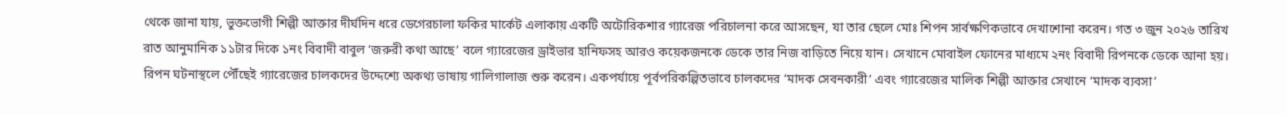থেকে জানা যায়, ভুক্তভোগী শিল্পী আক্তার দীর্ঘদিন ধরে ডেগেরচালা ফকির মার্কেট এলাকায় একটি অটোরিকশার গ্যারেজ পরিচালনা করে আসছেন, যা তার ছেলে মোঃ শিপন সার্বক্ষণিকভাবে দেখাশোনা করেন। গত ৩ জুন ২০২৬ তারিখ রাত আনুমানিক ১১টার দিকে ১নং বিবাদী বাবুল ‘জরুরী কথা আছে’ বলে গ্যারেজের ড্রাইভার হানিফসহ আরও কয়েকজনকে ডেকে তার নিজ বাড়িতে নিয়ে যান। সেখানে মোবাইল ফোনের মাধ্যমে ২নং বিবাদী রিপনকে ডেকে আনা হয়। রিপন ঘটনাস্থলে পৌঁছেই গ্যারেজের চালকদের উদ্দেশ্যে অকথ্য ভাষায় গালিগালাজ শুরু করেন। একপর্যায়ে পূর্বপরিকল্পিতভাবে চালকদের ‘মাদক সেবনকারী’ এবং গ্যারেজের মালিক শিল্পী আক্তার সেখানে ‘মাদক ব্যবসা’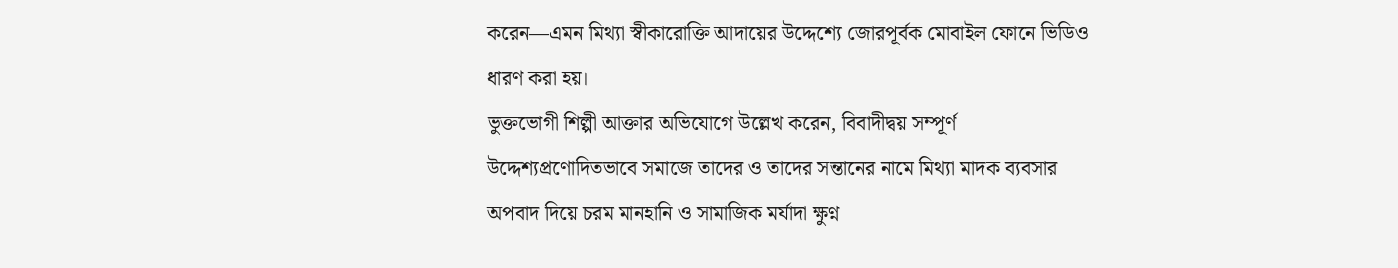করেন—এমন মিথ্যা স্বীকারোক্তি আদায়ের উদ্দেশ্যে জোরপূর্বক মোবাইল ফোনে ভিডিও ধারণ করা হয়।
ভুক্তভোগী শিল্পী আক্তার অভিযোগে উল্লেখ করেন, বিবাদীদ্বয় সম্পূর্ণ উদ্দেশ্যপ্রণোদিতভাবে সমাজে তাদের ও তাদের সন্তানের নামে মিথ্যা মাদক ব্যবসার অপবাদ দিয়ে চরম মানহানি ও সামাজিক মর্যাদা ক্ষুণ্ন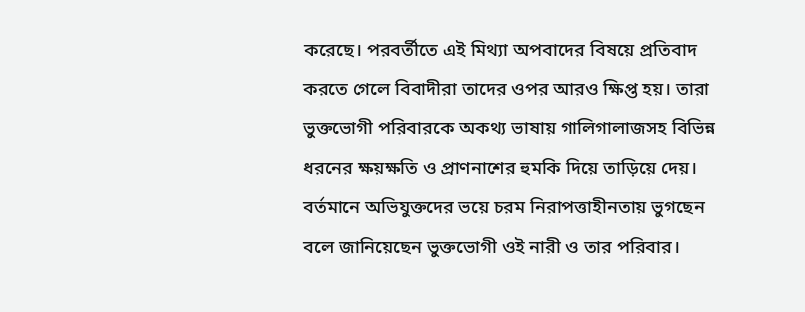করেছে। পরবর্তীতে এই মিথ্যা অপবাদের বিষয়ে প্রতিবাদ করতে গেলে বিবাদীরা তাদের ওপর আরও ক্ষিপ্ত হয়। তারা ভুক্তভোগী পরিবারকে অকথ্য ভাষায় গালিগালাজসহ বিভিন্ন ধরনের ক্ষয়ক্ষতি ও প্রাণনাশের হুমকি দিয়ে তাড়িয়ে দেয়। বর্তমানে অভিযুক্তদের ভয়ে চরম নিরাপত্তাহীনতায় ভুগছেন বলে জানিয়েছেন ভুক্তভোগী ওই নারী ও তার পরিবার।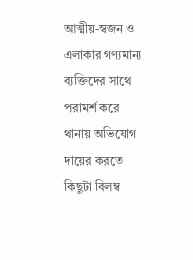আত্মীয়-স্বজন ও এলাকার গণ্যমান্য ব্যক্তিদের সাথে পরামর্শ করে থানায় অভিযোগ দায়ের করতে কিছুটা বিলম্ব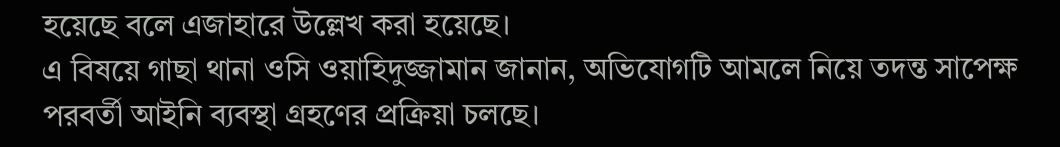হয়েছে বলে এজাহারে উল্লেখ করা হয়েছে।
এ বিষয়ে গাছা থানা ওসি ওয়াহিদুজ্জামান জানান, অভিযোগটি আমলে নিয়ে তদন্ত সাপেক্ষ পরবর্তী আইনি ব্যবস্থা গ্রহণের প্রক্রিয়া চলছে।